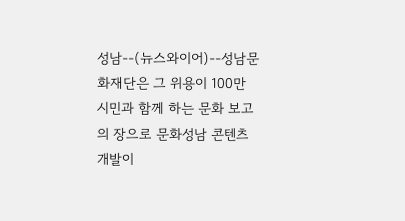성남--(뉴스와이어)--성남문화재단은 그 위용이 100만 시민과 함께 하는 문화 보고의 장으로 문화성남 콘텐츠 개발이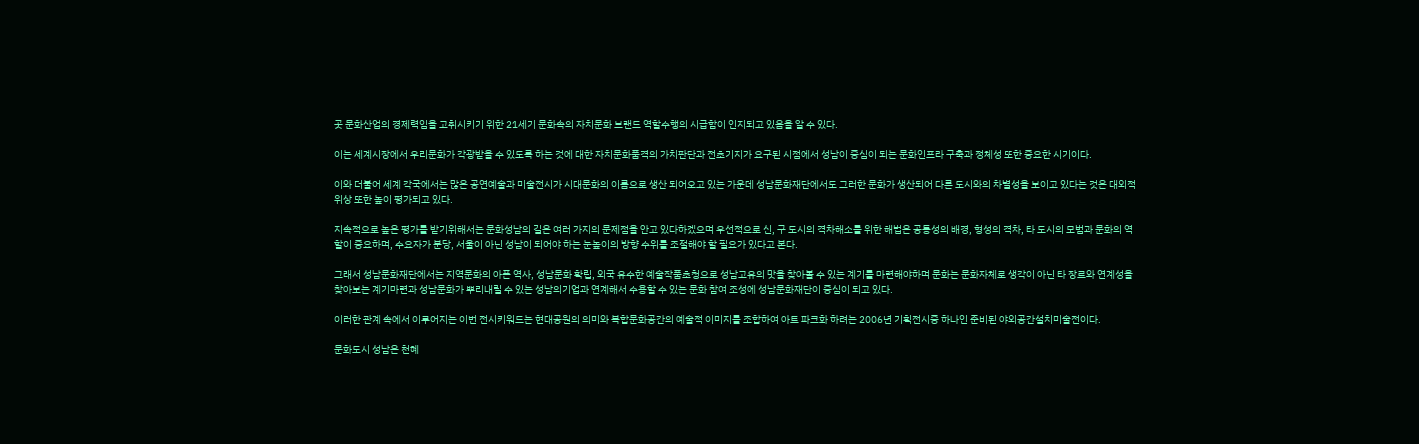곳 문화산업의 경제력임을 고취시키기 위한 21세기 문화속의 자치문화 브랜드 역할수행의 시급함이 인지되고 있음을 알 수 있다.

이는 세계시장에서 우리문화가 각광받을 수 있도록 하는 것에 대한 자치문화품격의 가치판단과 전초기지가 요구된 시점에서 성남이 중심이 되는 문화인프라 구축과 정체성 또한 중요한 시기이다.

이와 더불어 세계 각국에서는 많은 공연예술과 미술전시가 시대문화의 이름으로 생산 되어오고 있는 가운데 성남문화재단에서도 그러한 문화가 생산되어 다른 도시와의 차별성을 보이고 있다는 것은 대외적 위상 또한 높이 평가되고 있다.

지속적으로 높은 평가를 받기위해서는 문화성남의 길은 여러 가지의 문제점을 안고 있다하겠으며 우선적으로 신, 구 도시의 격차해소를 위한 해법은 공통성의 배경, 형성의 격차, 타 도시의 모범과 문화의 역할이 중요하며, 수요자가 분당, 서울이 아닌 성남이 되어야 하는 눈높이의 방향 수위를 조절해야 할 필요가 있다고 본다.

그래서 성남문화재단에서는 지역문화의 아픈 역사, 성남문화 확립, 외국 유수한 예술작품초청으로 성남고유의 맛을 찾아볼 수 있는 계기를 마련해야하며 문화는 문화자체로 생각이 아닌 타 장르와 연계성을 찾아보는 계기마련과 성남문화가 뿌리내릴 수 있는 성남의기업과 연계해서 수용할 수 있는 문화 참여 조성에 성남문화재단이 중심이 되고 있다.

이러한 관계 속에서 이루어지는 이번 전시키워드는 현대공원의 의미와 복합문화공간의 예술적 이미지를 조합하여 아트 파크화 하려는 2006년 기획전시중 하나인 준비된 야외공간설치미술전이다.

문화도시 성남은 천혜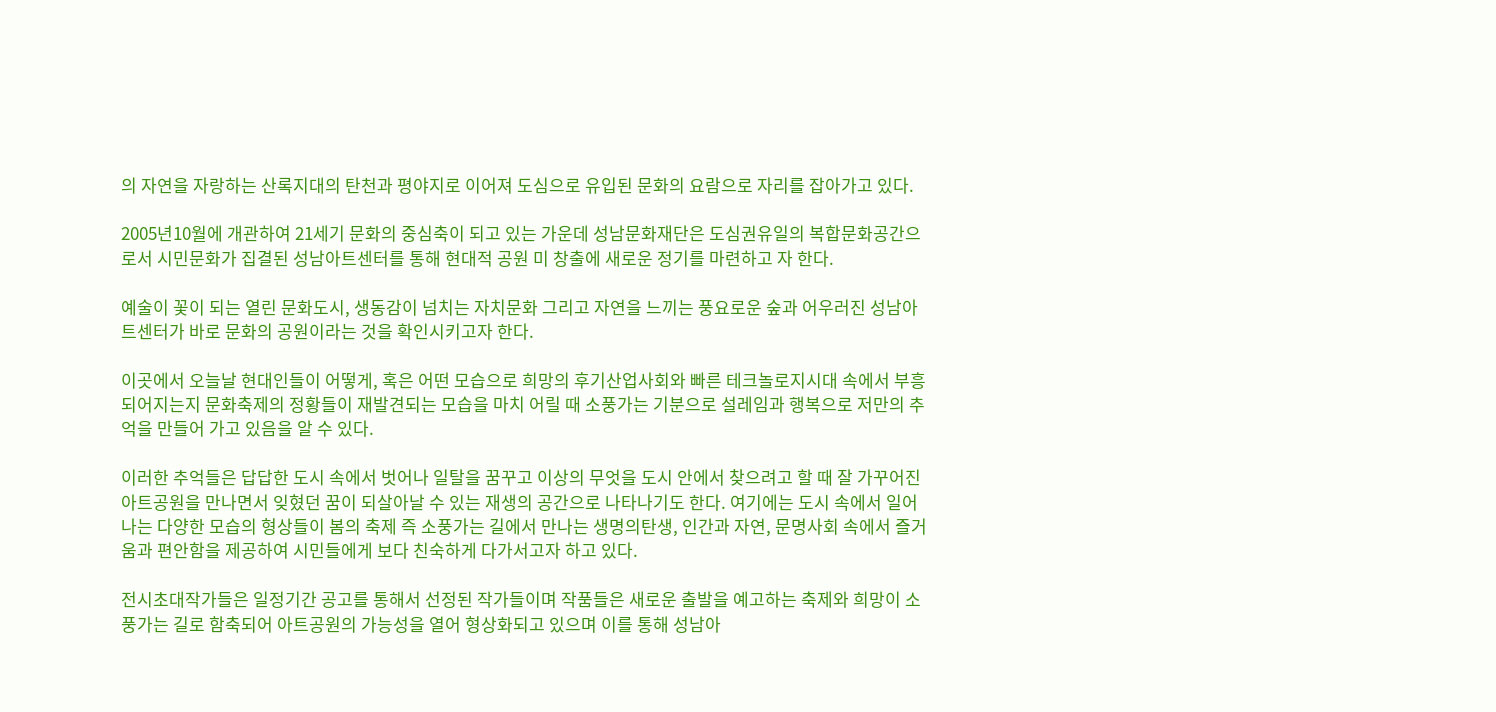의 자연을 자랑하는 산록지대의 탄천과 평야지로 이어져 도심으로 유입된 문화의 요람으로 자리를 잡아가고 있다.

2005년10월에 개관하여 21세기 문화의 중심축이 되고 있는 가운데 성남문화재단은 도심권유일의 복합문화공간으로서 시민문화가 집결된 성남아트센터를 통해 현대적 공원 미 창출에 새로운 정기를 마련하고 자 한다.

예술이 꽃이 되는 열린 문화도시, 생동감이 넘치는 자치문화 그리고 자연을 느끼는 풍요로운 숲과 어우러진 성남아트센터가 바로 문화의 공원이라는 것을 확인시키고자 한다.

이곳에서 오늘날 현대인들이 어떻게, 혹은 어떤 모습으로 희망의 후기산업사회와 빠른 테크놀로지시대 속에서 부흥되어지는지 문화축제의 정황들이 재발견되는 모습을 마치 어릴 때 소풍가는 기분으로 설레임과 행복으로 저만의 추억을 만들어 가고 있음을 알 수 있다.

이러한 추억들은 답답한 도시 속에서 벗어나 일탈을 꿈꾸고 이상의 무엇을 도시 안에서 찾으려고 할 때 잘 가꾸어진 아트공원을 만나면서 잊혔던 꿈이 되살아날 수 있는 재생의 공간으로 나타나기도 한다. 여기에는 도시 속에서 일어나는 다양한 모습의 형상들이 봄의 축제 즉 소풍가는 길에서 만나는 생명의탄생, 인간과 자연, 문명사회 속에서 즐거움과 편안함을 제공하여 시민들에게 보다 친숙하게 다가서고자 하고 있다.

전시초대작가들은 일정기간 공고를 통해서 선정된 작가들이며 작품들은 새로운 출발을 예고하는 축제와 희망이 소풍가는 길로 함축되어 아트공원의 가능성을 열어 형상화되고 있으며 이를 통해 성남아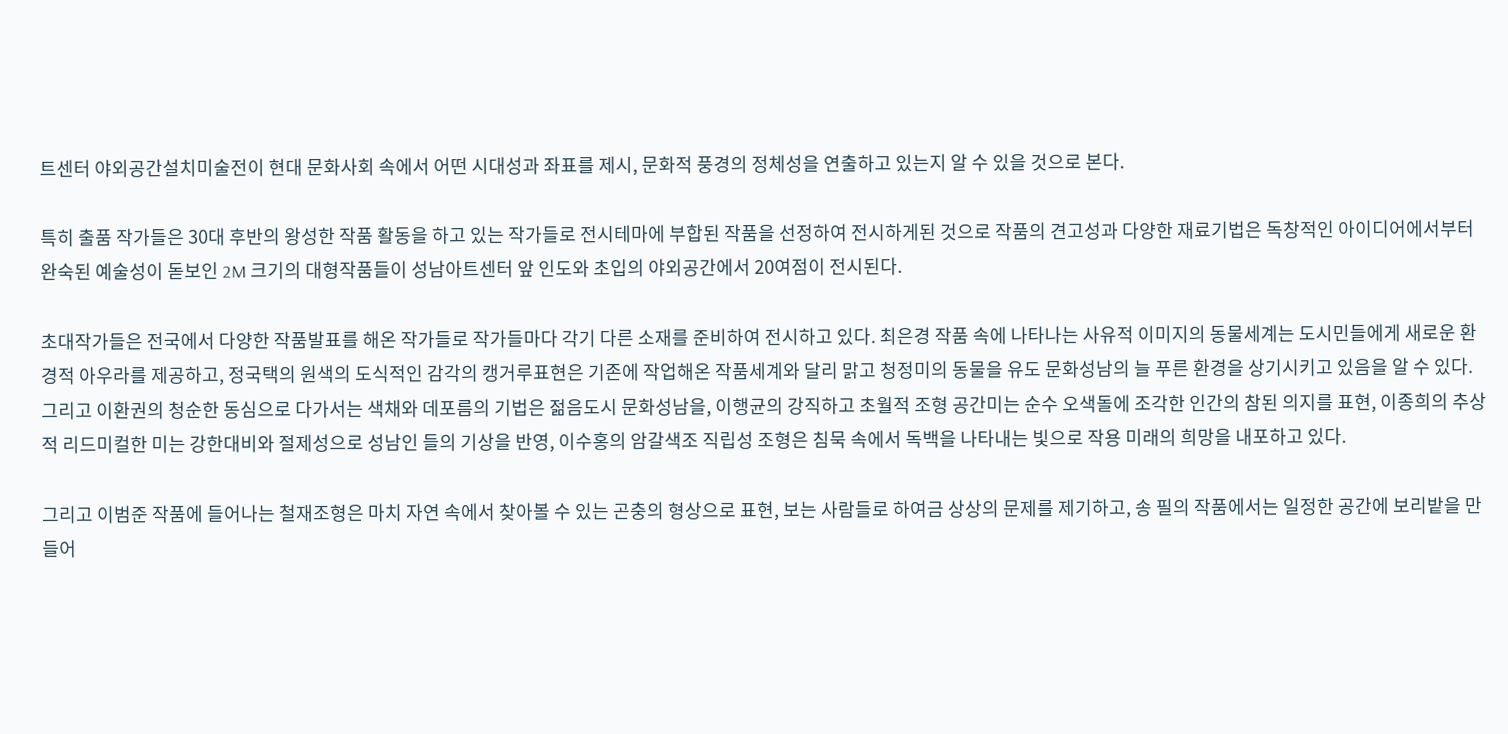트센터 야외공간설치미술전이 현대 문화사회 속에서 어떤 시대성과 좌표를 제시, 문화적 풍경의 정체성을 연출하고 있는지 알 수 있을 것으로 본다.

특히 출품 작가들은 30대 후반의 왕성한 작품 활동을 하고 있는 작가들로 전시테마에 부합된 작품을 선정하여 전시하게된 것으로 작품의 견고성과 다양한 재료기법은 독창적인 아이디어에서부터 완숙된 예술성이 돋보인 2M 크기의 대형작품들이 성남아트센터 앞 인도와 초입의 야외공간에서 20여점이 전시된다.

초대작가들은 전국에서 다양한 작품발표를 해온 작가들로 작가들마다 각기 다른 소재를 준비하여 전시하고 있다. 최은경 작품 속에 나타나는 사유적 이미지의 동물세계는 도시민들에게 새로운 환경적 아우라를 제공하고, 정국택의 원색의 도식적인 감각의 캥거루표현은 기존에 작업해온 작품세계와 달리 맑고 청정미의 동물을 유도 문화성남의 늘 푸른 환경을 상기시키고 있음을 알 수 있다. 그리고 이환권의 청순한 동심으로 다가서는 색채와 데포름의 기법은 젊음도시 문화성남을, 이행균의 강직하고 초월적 조형 공간미는 순수 오색돌에 조각한 인간의 참된 의지를 표현, 이종희의 추상적 리드미컬한 미는 강한대비와 절제성으로 성남인 들의 기상을 반영, 이수홍의 암갈색조 직립성 조형은 침묵 속에서 독백을 나타내는 빛으로 작용 미래의 희망을 내포하고 있다.

그리고 이범준 작품에 들어나는 철재조형은 마치 자연 속에서 찾아볼 수 있는 곤충의 형상으로 표현, 보는 사람들로 하여금 상상의 문제를 제기하고, 송 필의 작품에서는 일정한 공간에 보리밭을 만들어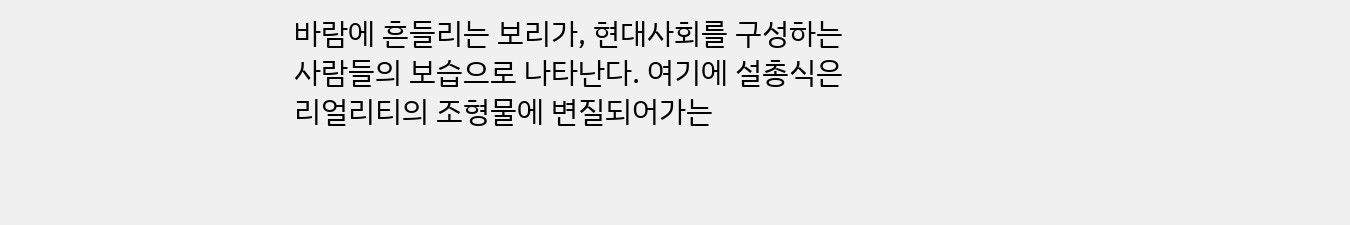바람에 흔들리는 보리가, 현대사회를 구성하는 사람들의 보습으로 나타난다. 여기에 설총식은 리얼리티의 조형물에 변질되어가는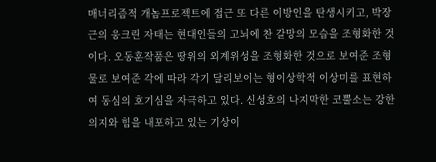매너리즘적 개놈프로젝트에 접근 또 다른 이방인을 탄생시키고, 박장근의 웅크린 자태는 현대인들의 고뇌에 찬 갈망의 모습을 조형화한 것이다. 오동훈작품은 땅위의 외계위성을 조형화한 것으로 보여준 조형물로 보여준 각에 따라 각기 달리보이는 형이상학적 이상미를 표현하여 동심의 호기심을 자극하고 있다. 신성호의 나지막한 코뿔소는 강한 의지와 힘을 내포하고 있는 기상이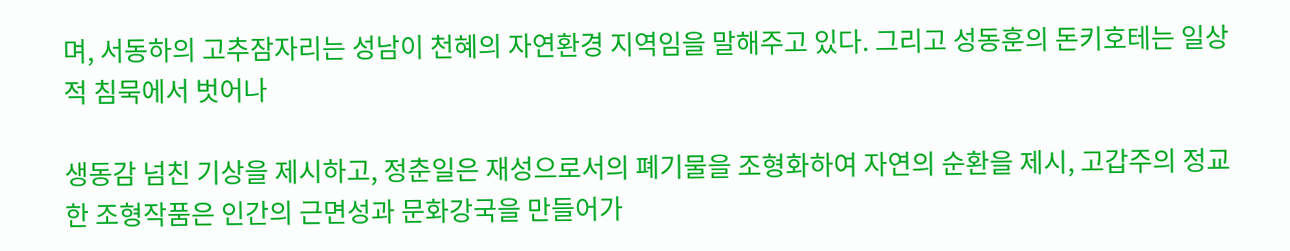며, 서동하의 고추잠자리는 성남이 천혜의 자연환경 지역임을 말해주고 있다. 그리고 성동훈의 돈키호테는 일상적 침묵에서 벗어나

생동감 넘친 기상을 제시하고, 정춘일은 재성으로서의 폐기물을 조형화하여 자연의 순환을 제시, 고갑주의 정교한 조형작품은 인간의 근면성과 문화강국을 만들어가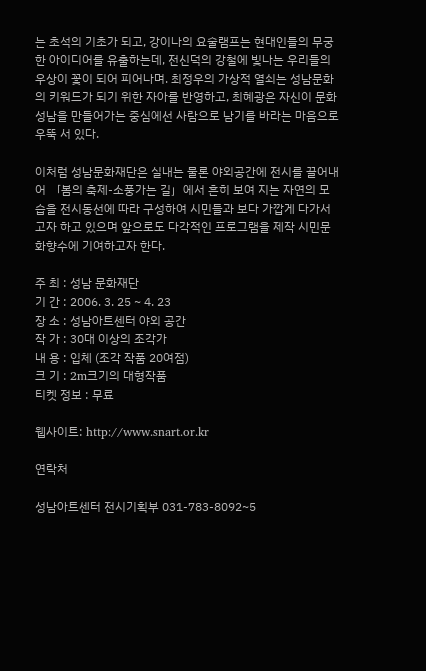는 초석의 기초가 되고, 강이나의 요술램프는 현대인들의 무궁한 아이디어를 유출하는데, 전신덕의 강철에 빛나는 우리들의 우상이 꽃이 되어 피어나며. 최정우의 가상적 열쇠는 성남문화의 키워드가 되기 위한 자아를 반영하고, 최혜광은 자신이 문화성남을 만들어가는 중심에선 사람으로 남기를 바라는 마음으로 우뚝 서 있다.

이처럼 성남문화재단은 실내는 물론 야외공간에 전시를 끌어내어 「봄의 축제-소풍가는 길」에서 흔히 보여 지는 자연의 모습을 전시동선에 따라 구성하여 시민들과 보다 가깝게 다가서고자 하고 있으며 앞으로도 다각적인 프로그램을 제작 시민문화향수에 기여하고자 한다.

주 최 : 성남 문화재단
기 간 : 2006. 3. 25 ~ 4. 23
장 소 : 성남아트센터 야외 공간
작 가 : 30대 이상의 조각가
내 용 : 입체 (조각 작품 20여점)
크 기 : 2m크기의 대형작품
티켓 정보 : 무료

웹사이트: http://www.snart.or.kr

연락처

성남아트센터 전시기획부 031-783-8092~5